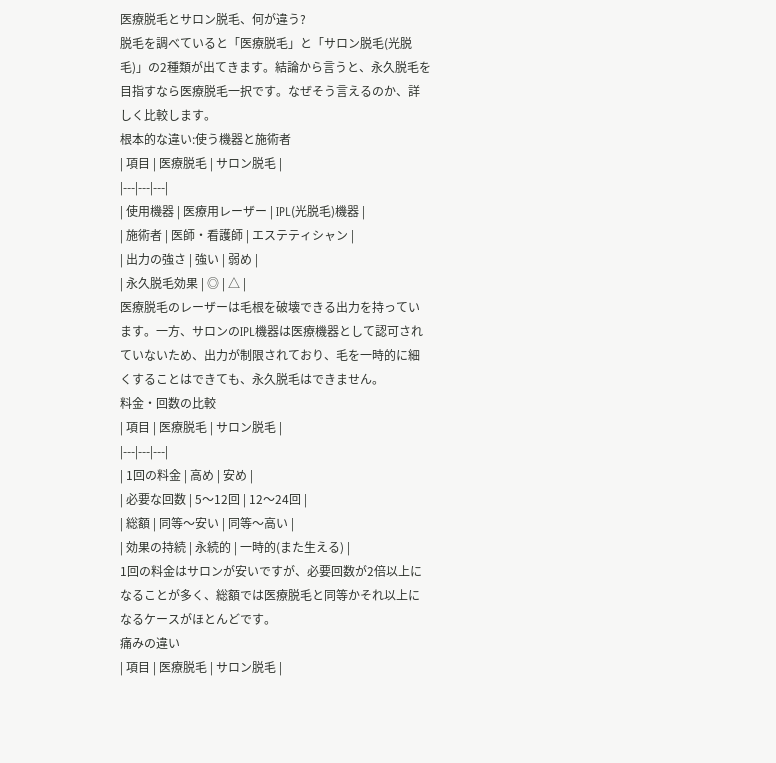医療脱毛とサロン脱毛、何が違う?
脱毛を調べていると「医療脱毛」と「サロン脱毛(光脱毛)」の2種類が出てきます。結論から言うと、永久脱毛を目指すなら医療脱毛一択です。なぜそう言えるのか、詳しく比較します。
根本的な違い:使う機器と施術者
| 項目 | 医療脱毛 | サロン脱毛 |
|---|---|---|
| 使用機器 | 医療用レーザー | IPL(光脱毛)機器 |
| 施術者 | 医師・看護師 | エステティシャン |
| 出力の強さ | 強い | 弱め |
| 永久脱毛効果 | ◎ | △ |
医療脱毛のレーザーは毛根を破壊できる出力を持っています。一方、サロンのIPL機器は医療機器として認可されていないため、出力が制限されており、毛を一時的に細くすることはできても、永久脱毛はできません。
料金・回数の比較
| 項目 | 医療脱毛 | サロン脱毛 |
|---|---|---|
| 1回の料金 | 高め | 安め |
| 必要な回数 | 5〜12回 | 12〜24回 |
| 総額 | 同等〜安い | 同等〜高い |
| 効果の持続 | 永続的 | 一時的(また生える) |
1回の料金はサロンが安いですが、必要回数が2倍以上になることが多く、総額では医療脱毛と同等かそれ以上になるケースがほとんどです。
痛みの違い
| 項目 | 医療脱毛 | サロン脱毛 |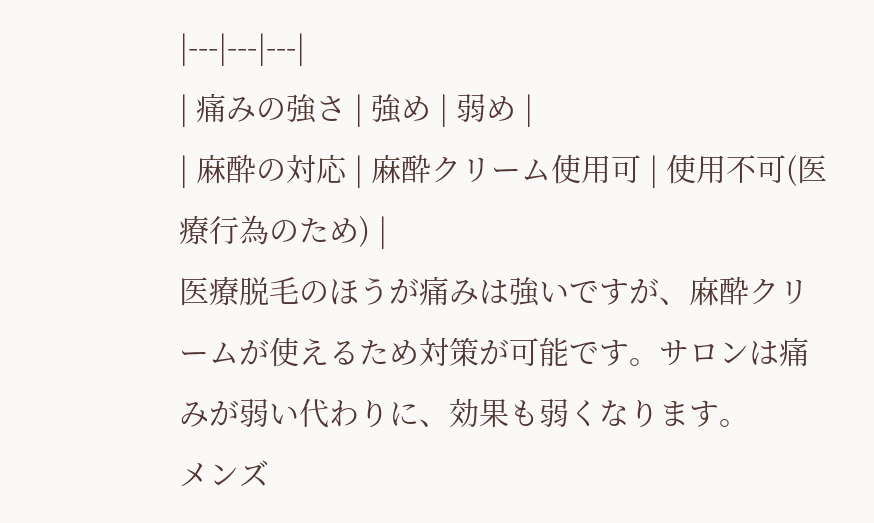|---|---|---|
| 痛みの強さ | 強め | 弱め |
| 麻酔の対応 | 麻酔クリーム使用可 | 使用不可(医療行為のため) |
医療脱毛のほうが痛みは強いですが、麻酔クリームが使えるため対策が可能です。サロンは痛みが弱い代わりに、効果も弱くなります。
メンズ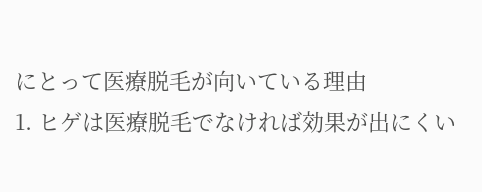にとって医療脱毛が向いている理由
1. ヒゲは医療脱毛でなければ効果が出にくい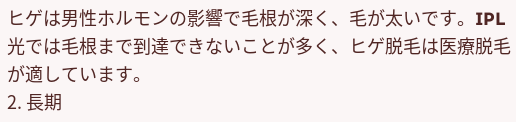ヒゲは男性ホルモンの影響で毛根が深く、毛が太いです。IPL光では毛根まで到達できないことが多く、ヒゲ脱毛は医療脱毛が適しています。
2. 長期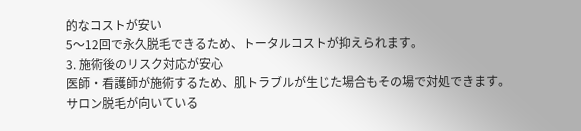的なコストが安い
5〜12回で永久脱毛できるため、トータルコストが抑えられます。
3. 施術後のリスク対応が安心
医師・看護師が施術するため、肌トラブルが生じた場合もその場で対処できます。
サロン脱毛が向いている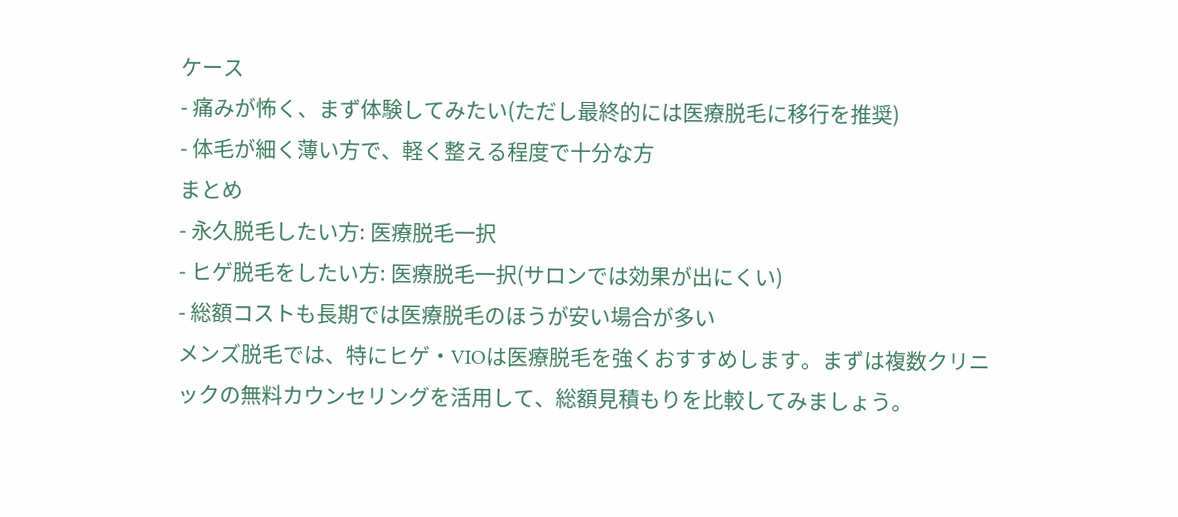ケース
- 痛みが怖く、まず体験してみたい(ただし最終的には医療脱毛に移行を推奨)
- 体毛が細く薄い方で、軽く整える程度で十分な方
まとめ
- 永久脱毛したい方: 医療脱毛一択
- ヒゲ脱毛をしたい方: 医療脱毛一択(サロンでは効果が出にくい)
- 総額コストも長期では医療脱毛のほうが安い場合が多い
メンズ脱毛では、特にヒゲ・VIOは医療脱毛を強くおすすめします。まずは複数クリニックの無料カウンセリングを活用して、総額見積もりを比較してみましょう。